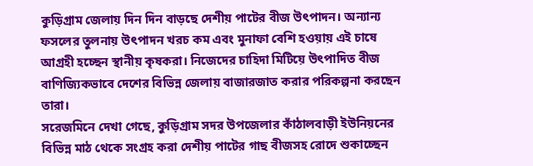কুড়িগ্রাম জেলায় দিন দিন বাড়ছে দেশীয় পাটের বীজ উৎপাদন। অন্যান্য ফসলের তুলনায় উৎপাদন খরচ কম এবং মুনাফা বেশি হওয়ায় এই চাষে আগ্রহী হচ্ছেন স্থানীয় কৃষকরা। নিজেদের চাহিদা মিটিয়ে উৎপাদিত বীজ বাণিজ্যিকভাবে দেশের বিভিন্ন জেলায় বাজারজাত করার পরিকল্পনা করছেন তারা।
সরেজমিনে দেখা গেছে, কুড়িগ্রাম সদর উপজেলার কাঁঠালবাড়ী ইউনিয়নের বিভিন্ন মাঠ থেকে সংগ্রহ করা দেশীয় পাটের গাছ বীজসহ রোদে শুকাচ্ছেন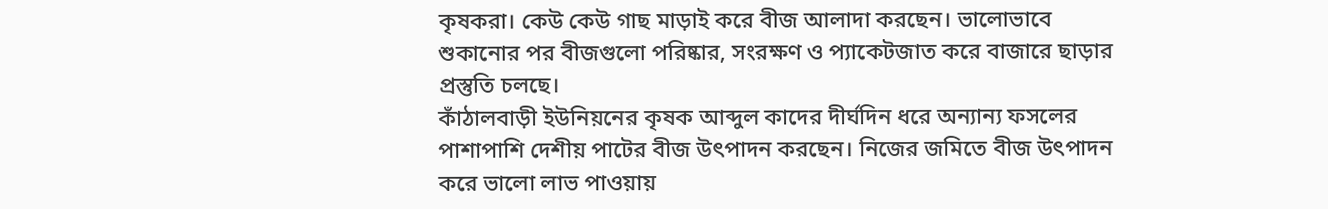কৃষকরা। কেউ কেউ গাছ মাড়াই করে বীজ আলাদা করছেন। ভালোভাবে শুকানোর পর বীজগুলো পরিষ্কার, সংরক্ষণ ও প্যাকেটজাত করে বাজারে ছাড়ার প্রস্তুতি চলছে।
কাঁঠালবাড়ী ইউনিয়নের কৃষক আব্দুল কাদের দীর্ঘদিন ধরে অন্যান্য ফসলের পাশাপাশি দেশীয় পাটের বীজ উৎপাদন করছেন। নিজের জমিতে বীজ উৎপাদন করে ভালো লাভ পাওয়ায়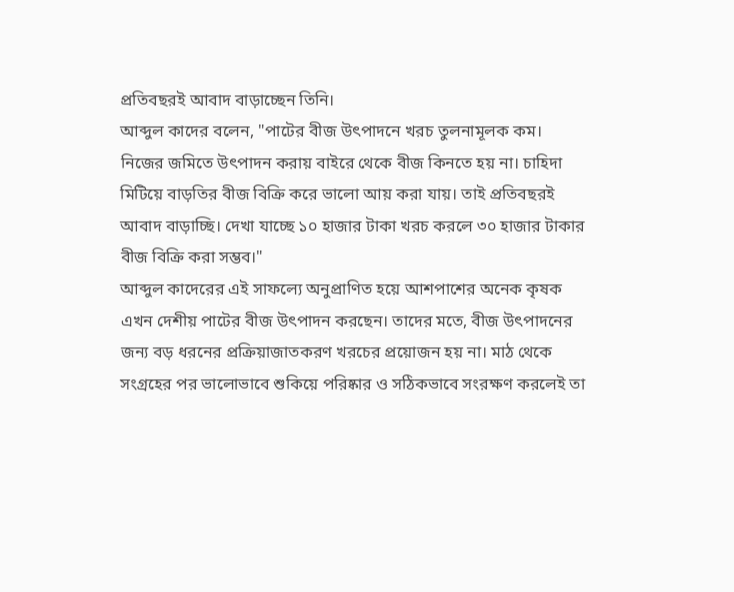প্রতিবছরই আবাদ বাড়াচ্ছেন তিনি।
আব্দুল কাদের বলেন, "পাটের বীজ উৎপাদনে খরচ তুলনামূলক কম। নিজের জমিতে উৎপাদন করায় বাইরে থেকে বীজ কিনতে হয় না। চাহিদা মিটিয়ে বাড়তির বীজ বিক্রি করে ভালো আয় করা যায়। তাই প্রতিবছরই আবাদ বাড়াচ্ছি। দেখা যাচ্ছে ১০ হাজার টাকা খরচ করলে ৩০ হাজার টাকার বীজ বিক্রি করা সম্ভব।"
আব্দুল কাদেরের এই সাফল্যে অনুপ্রাণিত হয়ে আশপাশের অনেক কৃষক এখন দেশীয় পাটের বীজ উৎপাদন করছেন। তাদের মতে, বীজ উৎপাদনের জন্য বড় ধরনের প্রক্রিয়াজাতকরণ খরচের প্রয়োজন হয় না। মাঠ থেকে সংগ্রহের পর ভালোভাবে শুকিয়ে পরিষ্কার ও সঠিকভাবে সংরক্ষণ করলেই তা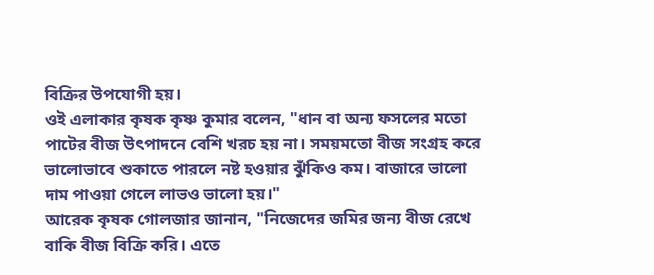বিক্রির উপযোগী হয়।
ওই এলাকার কৃষক কৃষ্ণ কুমার বলেন, "ধান বা অন্য ফসলের মতো পাটের বীজ উৎপাদনে বেশি খরচ হয় না। সময়মতো বীজ সংগ্রহ করে ভালোভাবে শুকাতে পারলে নষ্ট হওয়ার ঝুঁকিও কম। বাজারে ভালো দাম পাওয়া গেলে লাভও ভালো হয়।"
আরেক কৃষক গোলজার জানান, "নিজেদের জমির জন্য বীজ রেখে বাকি বীজ বিক্রি করি। এতে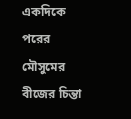একদিকে পরের মৌসুমের বীজের চিন্তা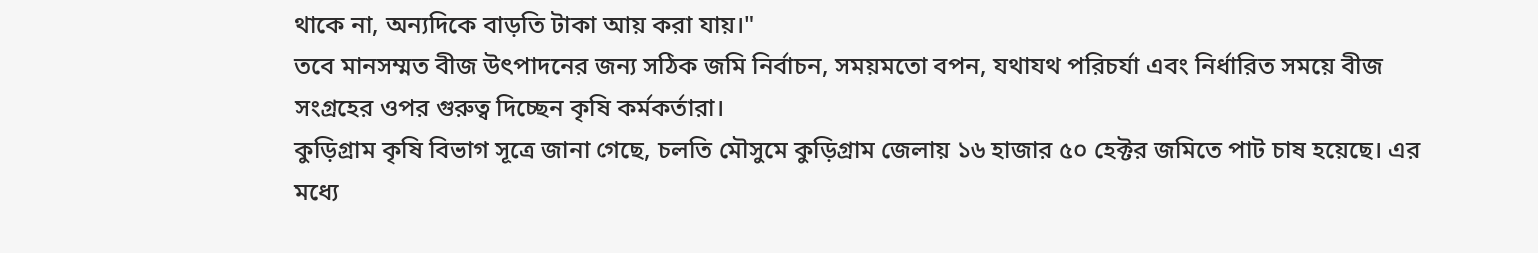থাকে না, অন্যদিকে বাড়তি টাকা আয় করা যায়।"
তবে মানসম্মত বীজ উৎপাদনের জন্য সঠিক জমি নির্বাচন, সময়মতো বপন, যথাযথ পরিচর্যা এবং নির্ধারিত সময়ে বীজ সংগ্রহের ওপর গুরুত্ব দিচ্ছেন কৃষি কর্মকর্তারা।
কুড়িগ্রাম কৃষি বিভাগ সূত্রে জানা গেছে, চলতি মৌসুমে কুড়িগ্রাম জেলায় ১৬ হাজার ৫০ হেক্টর জমিতে পাট চাষ হয়েছে। এর মধ্যে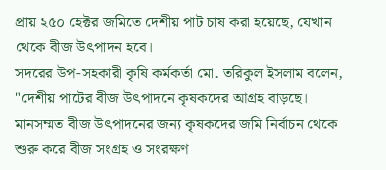প্রায় ২৫০ হেক্টর জমিতে দেশীয় পাট চাষ করা হয়েছে, যেখান থেকে বীজ উৎপাদন হবে।
সদরের উপ-সহকারী কৃষি কর্মকর্তা মো. তরিকুল ইসলাম বলেন, "দেশীয় পাটের বীজ উৎপাদনে কৃষকদের আগ্রহ বাড়ছে। মানসম্মত বীজ উৎপাদনের জন্য কৃষকদের জমি নির্বাচন থেকে শুরু করে বীজ সংগ্রহ ও সংরক্ষণ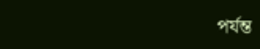পর্যন্ত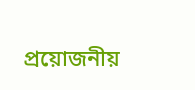প্রয়োজনীয়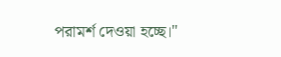পরামর্শ দেওয়া হচ্ছে।"